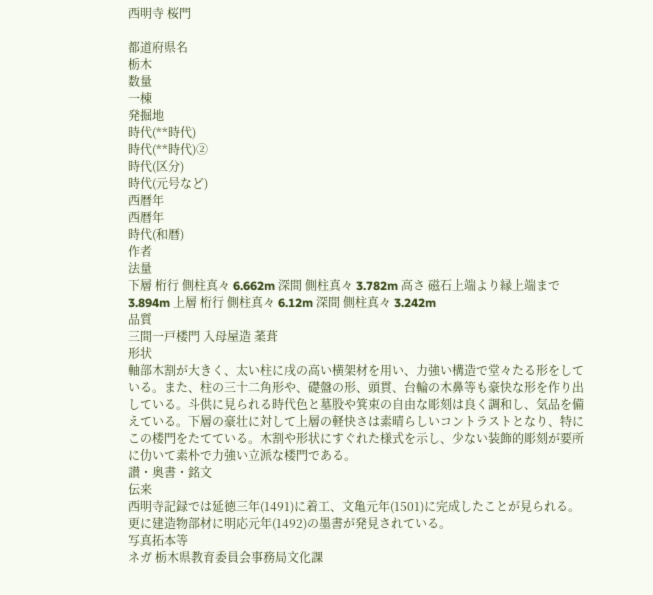西明寺 桜門

都道府県名
栃木
数量
一棟
発掘地
時代(**時代)
時代(**時代)②
時代(区分)
時代(元号など)
西暦年
西暦年
時代(和暦)
作者
法量
下層 桁行 側柱真々 6.662m 深間 側柱真々 3.782m 高さ 磁石上端より縁上端まで 3.894m 上層 桁行 側柱真々 6.12m 深間 側柱真々 3.242m
品質
三間一戸楼門 入母屋造 葇葺
形状
軸部木割が大きく、太い柱に戌の高い横架材を用い、力強い構造で堂々たる形をしている。また、柱の三十二角形や、礎盤の形、頭貫、台輪の木鼻等も豪快な形を作り出している。斗供に見られる時代色と墓股や箕束の自由な彫刻は良く調和し、気品を備えている。下層の豪壮に対して上層の軽快さは素晴らしいコントラストとなり、特にこの楼門をたてている。木割や形状にすぐれた様式を示し、少ない装飾的彫刻が要所に仂いて素朴で力強い立派な楼門である。
讃・奥書・銘文
伝来
西明寺記録では延徳三年(1491)に着工、文亀元年(1501)に完成したことが見られる。更に建造物部材に明応元年(1492)の墨書が発見されている。
写真拓本等
ネガ 栃木県教育委員会事務局文化課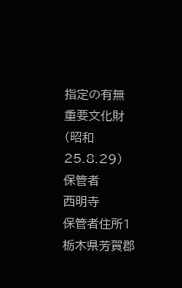指定の有無
重要文化財(昭和25.8.29)
保管者
西明寺
保管者住所1
栃木県芳賀郡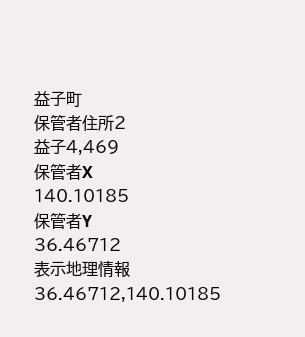益子町
保管者住所2
益子4,469
保管者X
140.10185
保管者Y
36.46712
表示地理情報
36.46712,140.10185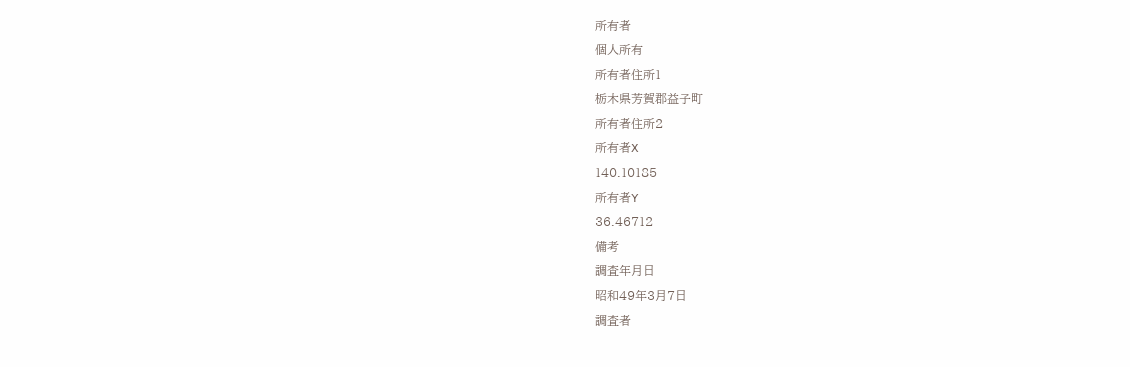所有者
個人所有
所有者住所1
栃木県芳賀郡益子町
所有者住所2
所有者X
140.10185
所有者Y
36.46712
備考
調査年月日
昭和49年3月7日
調査者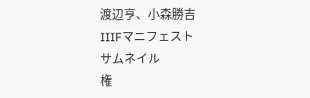渡辺亨、小森勝吉
IIIFマニフェスト
サムネイル
権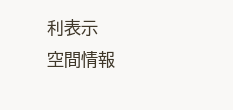利表示
空間情報